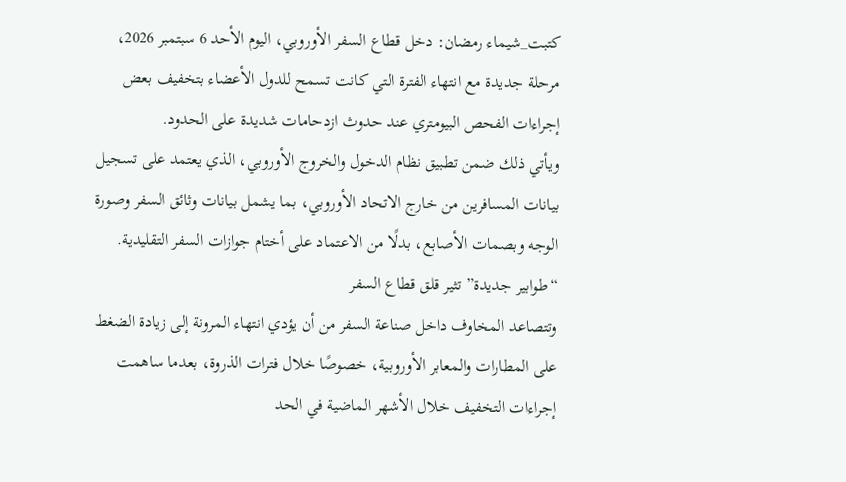كتبت_شيماء رمضان: دخل قطاع السفر الأوروبي، اليوم الأحد 6 سبتمبر 2026، مرحلة جديدة مع انتهاء الفترة التي كانت تسمح للدول الأعضاء بتخفيف بعض إجراءات الفحص البيومتري عند حدوث ازدحامات شديدة على الحدود.
ويأتي ذلك ضمن تطبيق نظام الدخول والخروج الأوروبي، الذي يعتمد على تسجيل بيانات المسافرين من خارج الاتحاد الأوروبي، بما يشمل بيانات وثائق السفر وصورة الوجه وبصمات الأصابع، بدلًا من الاعتماد على أختام جوازات السفر التقليدية.
“طوابير جديدة” تثير قلق قطاع السفر
وتتصاعد المخاوف داخل صناعة السفر من أن يؤدي انتهاء المرونة إلى زيادة الضغط على المطارات والمعابر الأوروبية، خصوصًا خلال فترات الذروة، بعدما ساهمت إجراءات التخفيف خلال الأشهر الماضية في الحد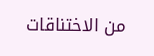من الاختناقات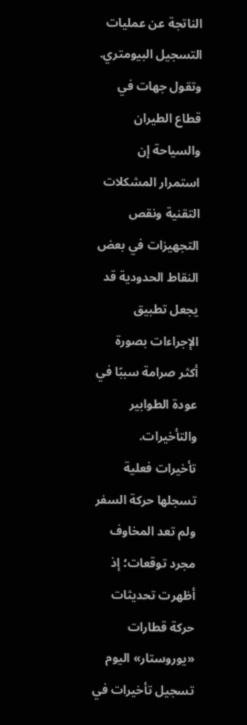الناتجة عن عمليات التسجيل البيومتري.
وتقول جهات في قطاع الطيران والسياحة إن استمرار المشكلات التقنية ونقص التجهيزات في بعض النقاط الحدودية قد يجعل تطبيق الإجراءات بصورة أكثر صرامة سببًا في عودة الطوابير والتأخيرات.
تأخيرات فعلية تسجلها حركة السفر
ولم تعد المخاوف مجرد توقعات؛ إذ أظهرت تحديثات حركة قطارات «يوروستار» اليوم تسجيل تأخيرات في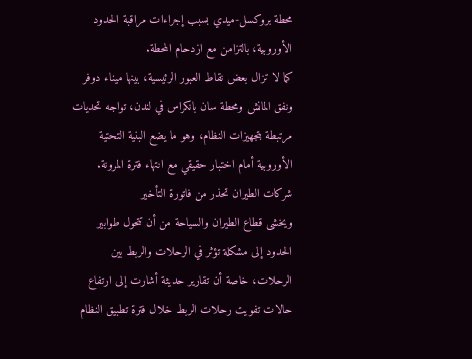محطة بروكسل-ميدي بسبب إجراءات مراقبة الحدود الأوروبية، بالتزامن مع ازدحام المحطة.
كما لا تزال بعض نقاط العبور الرئيسية، بينها ميناء دوفر ونفق المانش ومحطة سان بانكراس في لندن، تواجه تحديات مرتبطة بتجهيزات النظام، وهو ما يضع البنية التحتية الأوروبية أمام اختبار حقيقي مع انتهاء فترة المرونة.
شركات الطيران تحذر من فاتورة التأخير
ويخشى قطاع الطيران والسياحة من أن تتحول طوابير الحدود إلى مشكلة تؤثر في الرحلات والربط بين الرحلات، خاصة أن تقارير حديثة أشارت إلى ارتفاع حالات تفويت رحلات الربط خلال فترة تطبيق النظام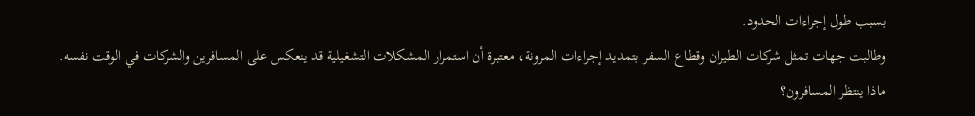بسبب طول إجراءات الحدود.
وطالبت جهات تمثل شركات الطيران وقطاع السفر بتمديد إجراءات المرونة، معتبرة أن استمرار المشكلات التشغيلية قد ينعكس على المسافرين والشركات في الوقت نفسه.
ماذا ينتظر المسافرون؟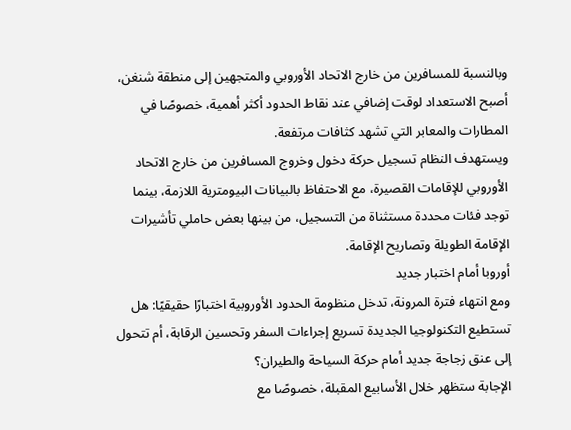وبالنسبة للمسافرين من خارج الاتحاد الأوروبي والمتجهين إلى منطقة شنغن، أصبح الاستعداد لوقت إضافي عند نقاط الحدود أكثر أهمية، خصوصًا في المطارات والمعابر التي تشهد كثافات مرتفعة.
ويستهدف النظام تسجيل حركة دخول وخروج المسافرين من خارج الاتحاد الأوروبي للإقامات القصيرة، مع الاحتفاظ بالبيانات البيومترية اللازمة، بينما توجد فئات محددة مستثناة من التسجيل، من بينها بعض حاملي تأشيرات الإقامة الطويلة وتصاريح الإقامة.
أوروبا أمام اختبار جديد
ومع انتهاء فترة المرونة، تدخل منظومة الحدود الأوروبية اختبارًا حقيقيًا: هل تستطيع التكنولوجيا الجديدة تسريع إجراءات السفر وتحسين الرقابة، أم تتحول إلى عنق زجاجة جديد أمام حركة السياحة والطيران؟
الإجابة ستظهر خلال الأسابيع المقبلة، خصوصًا مع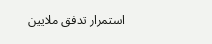استمرار تدفق ملايين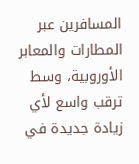المسافرين عبر المطارات والمعابر الأوروبية، وسط ترقب واسع لأي زيادة جديدة في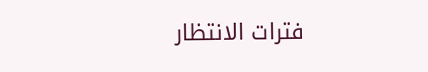فترات الانتظار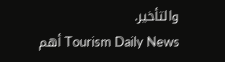والتأخير.
Tourism Daily News أهم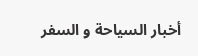أخبار السياحة و السفر